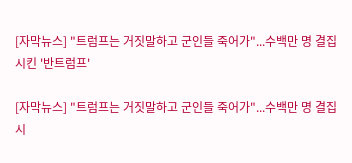[자막뉴스] "트럼프는 거짓말하고 군인들 죽어가"...수백만 명 결집시킨 '반트럼프'

[자막뉴스] "트럼프는 거짓말하고 군인들 죽어가"...수백만 명 결집시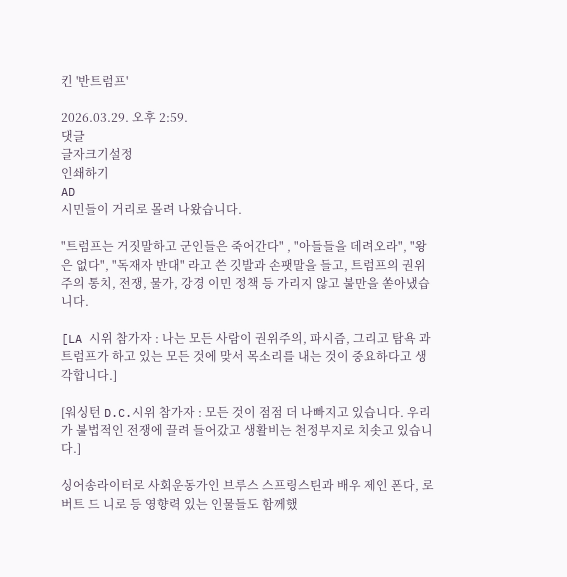킨 '반트럼프'

2026.03.29. 오후 2:59.
댓글
글자크기설정
인쇄하기
AD
시민들이 거리로 몰려 나왔습니다.

"트럼프는 거짓말하고 군인들은 죽어간다" , "아들들을 데려오라", "왕은 없다", "독재자 반대" 라고 쓴 깃발과 손팻말을 들고, 트럼프의 권위주의 통치, 전쟁, 물가, 강경 이민 정책 등 가리지 않고 불만을 쏟아냈습니다.

[LA 시위 참가자 : 나는 모든 사람이 권위주의, 파시즘, 그리고 탐욕 과 트럼프가 하고 있는 모든 것에 맞서 목소리를 내는 것이 중요하다고 생각합니다.]

[워싱턴 D.C.시위 참가자 : 모든 것이 점점 더 나빠지고 있습니다. 우리가 불법적인 전쟁에 끌려 들어갔고 생활비는 천정부지로 치솟고 있습니다.]

싱어송라이터로 사회운동가인 브루스 스프링스틴과 배우 제인 폰다, 로버트 드 니로 등 영향력 있는 인물들도 함께했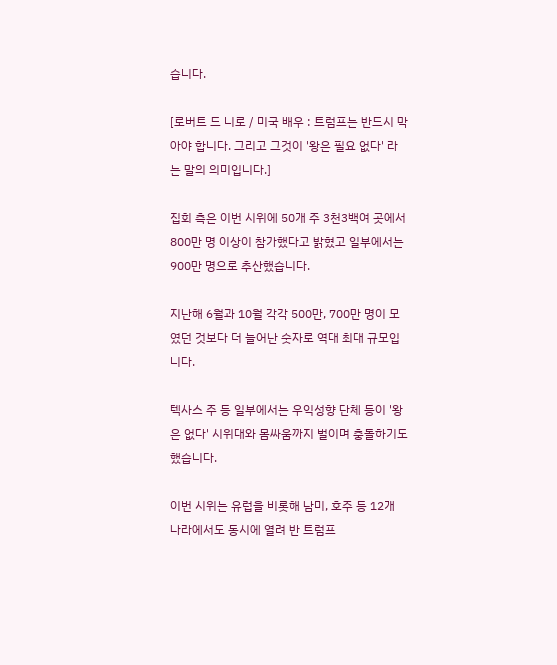습니다.

[로버트 드 니로 / 미국 배우 : 트럼프는 반드시 막아야 합니다. 그리고 그것이 '왕은 필요 없다' 라는 말의 의미입니다.]

집회 측은 이번 시위에 50개 주 3천3백여 곳에서 800만 명 이상이 참가했다고 밝혔고 일부에서는 900만 명으로 추산했습니다.

지난해 6월과 10월 각각 500만, 700만 명이 모였던 것보다 더 늘어난 숫자로 역대 최대 규모입니다.

텍사스 주 등 일부에서는 우익성향 단체 등이 '왕은 없다' 시위대와 몸싸움까지 벌이며 충돌하기도 했습니다.

이번 시위는 유럽을 비롯해 남미, 호주 등 12개 나라에서도 동시에 열려 반 트럼프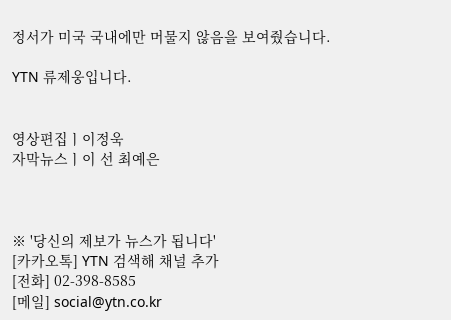정서가 미국 국내에만 머물지 않음을 보여줬습니다.

YTN 류제웅입니다.


영상편집ㅣ이정욱
자막뉴스ㅣ이 선 최예은



※ '당신의 제보가 뉴스가 됩니다'
[카카오톡] YTN 검색해 채널 추가
[전화] 02-398-8585
[메일] social@ytn.co.kr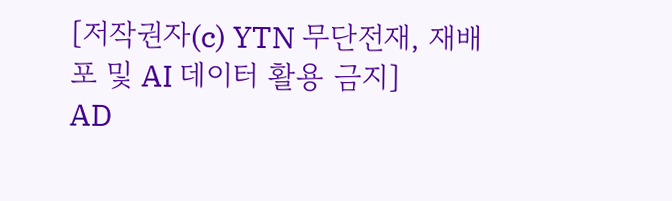[저작권자(c) YTN 무단전재, 재배포 및 AI 데이터 활용 금지]
AD